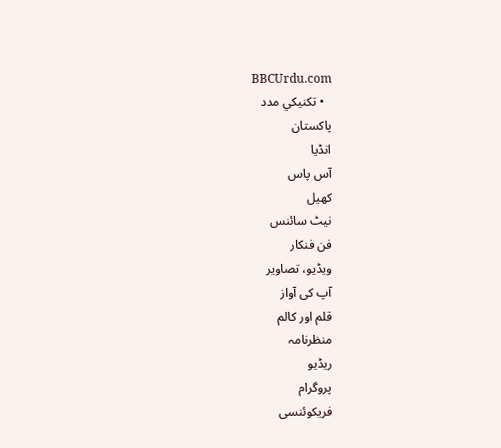BBCUrdu.com
  • تکنيکي مدد
پاکستان
انڈیا
آس پاس
کھیل
نیٹ سائنس
فن فنکار
ویڈیو، تصاویر
آپ کی آواز
قلم اور کالم
منظرنامہ
ریڈیو
پروگرام
فریکوئنسی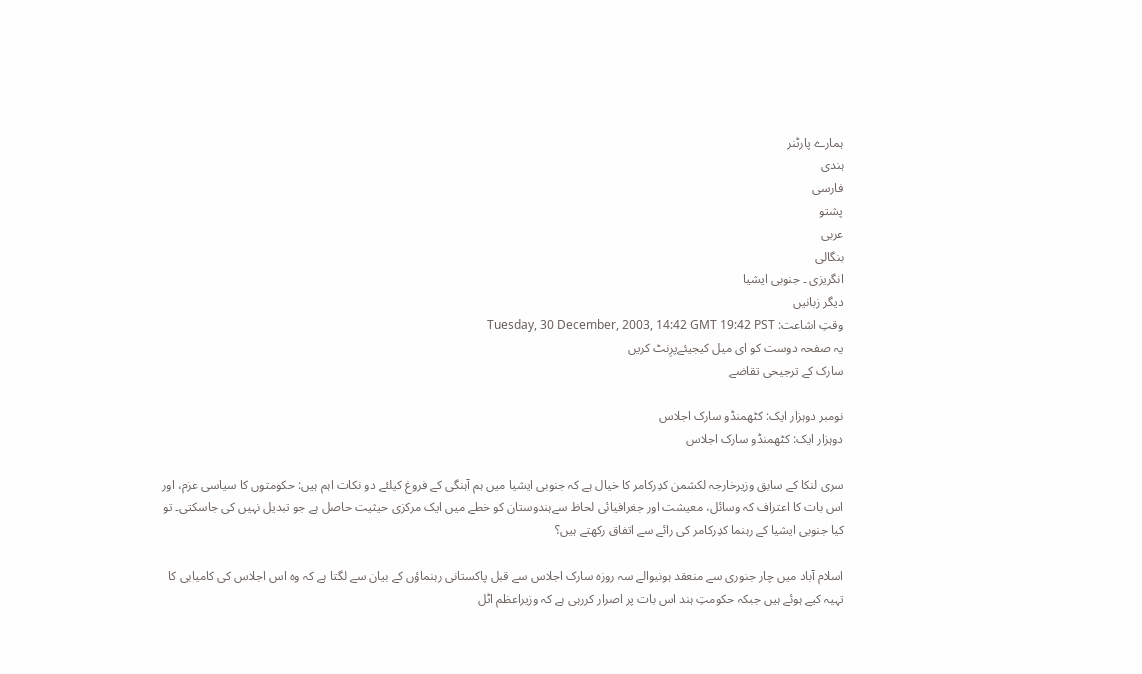ہمارے پارٹنر
ہندی
فارسی
پشتو
عربی
بنگالی
انگریزی ۔ جنوبی ایشیا
دیگر زبانیں
وقتِ اشاعت: Tuesday, 30 December, 2003, 14:42 GMT 19:42 PST
یہ صفحہ دوست کو ای میل کیجیئےپرِنٹ کریں
سارک کے ترجیحی تقاضے

نومبر دوہزار ایک: کٹھمنڈو سارک اجلاس
دوہزار ایک: کٹھمنڈو سارک اجلاس

سری لنکا کے سابق وزیرخارجہ لکشمن کدِرکامر کا خیال ہے کہ جنوبی ایشیا میں ہم آہنگی کے فروغ کیلئے دو نکات اہم ہیں: حکومتوں کا سیاسی عزم، اور اس بات کا اعتراف کہ وسائل، معیشت اور جغرافیائی لحاظ سےہندوستان کو خطے میں ایک مرکزی حیثیت حاصل ہے جو تبدیل نہیں کی جاسکتی۔ تو کیا جنوبی ایشیا کے رہنما کدِرکامر کی رائے سے اتفاق رکھتے ہیں؟

اسلام آباد میں چار جنوری سے منعقد ہونیوالے سہ روزہ سارک اجلاس سے قبل پاکستانی رہنماؤں کے بیان سے لگتا ہے کہ وہ اس اجلاس کی کامیابی کا تہیہ کیے ہوئے ہیں جبکہ حکومتِ ہند اس بات پر اصرار کررہی ہے کہ وزیراعظم اٹل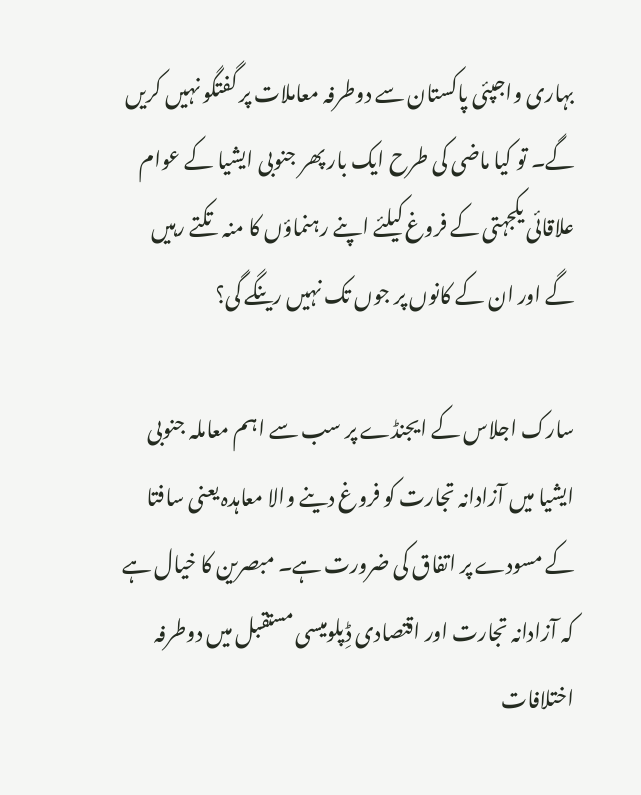بہاری واجپئی پاکستان سے دوطرفہ معاملات پر گفتگو نہیں کریں گے۔ تو کیا ماضی کی طرح ایک بار پھر جنوبی ایشیا کے عوام علاقائی یکجہتی کے فروغ کیلئے اپنے رہنماؤں کا منہ تکتے رہیں گے اور ان کے کانوں پر جوں تک نہیں رینگے گی؟

سارک اجلاس کے ایجنڈے پر سب سے اہم معاملہ جنوبی ایشیا میں آزادانہ تجارت کو فروغ دینے والا معاہدہ یعنی سافتا کے مسودے پر اتفاق کی ضرورت ہے۔ مبصرین کا خیال ہے کہ آزادانہ تجارت اور اقتصادی ڈِپلومیسی مستقبل میں دوطرفہ اختلافات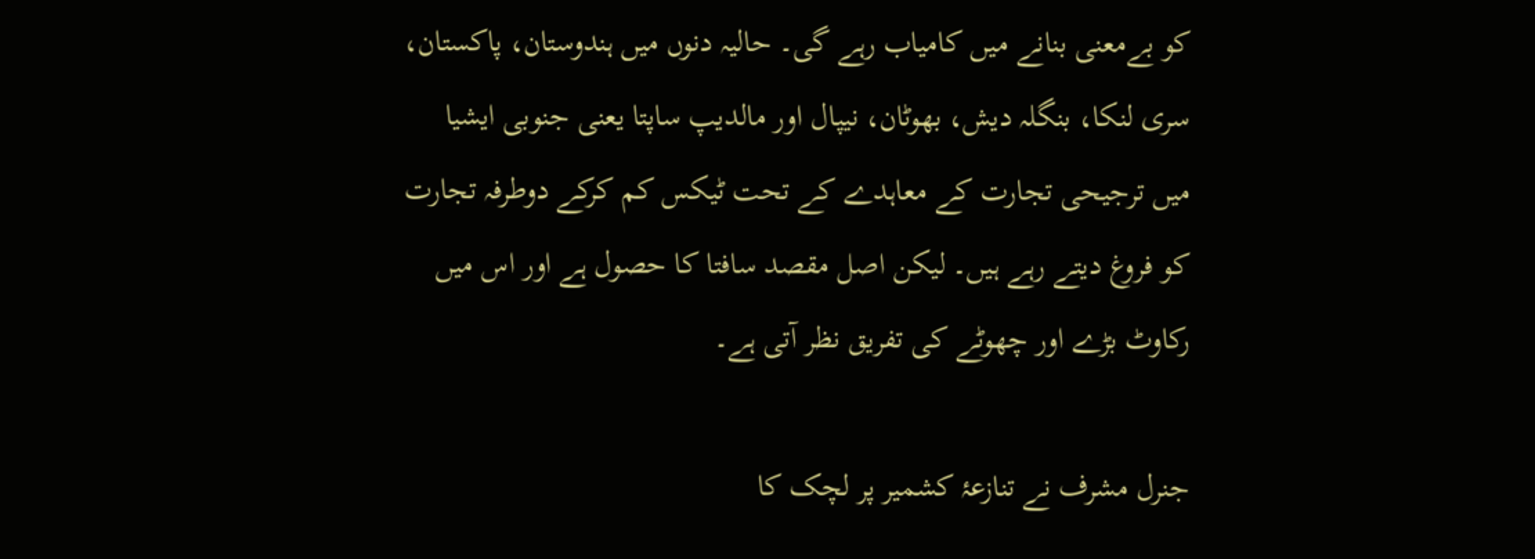کو بےمعنی بنانے میں کامیاب رہے گی۔ حالیہ دنوں میں ہندوستان، پاکستان، سری لنکا، بنگلہ دیش، بھوٹان، نیپال اور مالدیپ ساپتا یعنی جنوبی ایشیا میں ترجیحی تجارت کے معاہدے کے تحت ٹیکس کم کرکے دوطرفہ تجارت کو فروغ دیتے رہے ہیں۔ لیکن اصل مقصد سافتا کا حصول ہے اور اس میں رکاوٹ بڑے اور چھوٹے کی تفریق نظر آتی ہے۔

جنرل مشرف نے تنازعۂ کشمیر پر لچک کا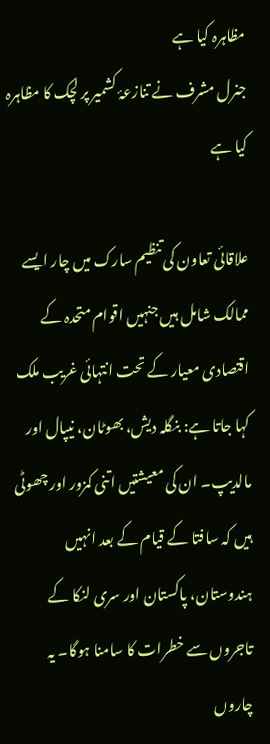مظاہرہ کیا ہے
جنرل مشرف نے تنازعۂ کشمیر پر لچک کا مظاہرہ کیا ہے

علاقائی تعاون کی تنظیم سارک میں چار ایسے ممالک شامل ہیں جنہیں اقوام متحدہ کے اقتصادی معیار کے تحت انتہائی غریب ملک کہا جاتا ہے: بنگلہ دیش، بھوٹان، نیپال اور مالدیپ۔ ان کی معیشتیں اتنی کمزور اور چھوٹی ہیں کہ سافتا کے قیام کے بعد انہیں ہندوستان، پاکستان اور سری لنکا کے تاجروں سے خطرات کا سامنا ہوگا۔ یہ چاروں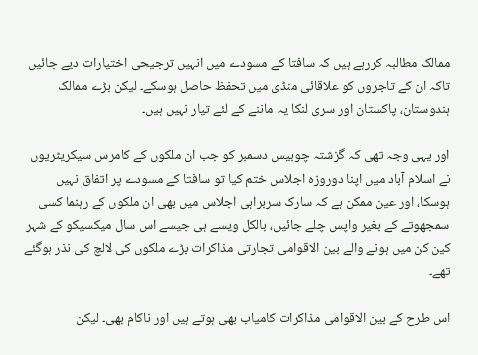ممالک مطالبہ کررہے ہیں کہ سافتا کے مسودے میں انہیں ترجیحی اختیارات دیے جائیں تاکہ ان کے تاجروں کو علاقائی منڈی میں تحفظ حاصل ہوسکے۔ لیکن بڑے ممالک ہندوستان، پاکستان اور سری لنکا یہ ماننے کے لئے تیار نہیں ہیں۔

اور یہی وجہ تھی کہ گزشتہ چوبیس دسمبر کو جب ان ملکوں کے کامرس سیکریٹریوں نے اسلام آباد میں اپنا دوروزہ اجلاس ختم کیا تو سافتا کے مسودے پر اتفاق نہیں ہوسکا، اور عین ممکن ہے کہ سارک سربراہی اجلاس میں بھی ان ملکوں کے رہنما کسی سمجھوتے کے بغیر واپس چلے جائیں، بالکل ویسے ہی جیسے اس سال میکسیکو کے شہر کین کن میں ہونے والے بین الاقوامی تجارتی مذاکرات بڑے ملکوں کی لالچ کی نذر ہوگئے تھے۔

اس طرح کے بین الاقوامی مذاکرات کامیاب بھی ہوتے ہیں اور ناکام بھی۔ لیکن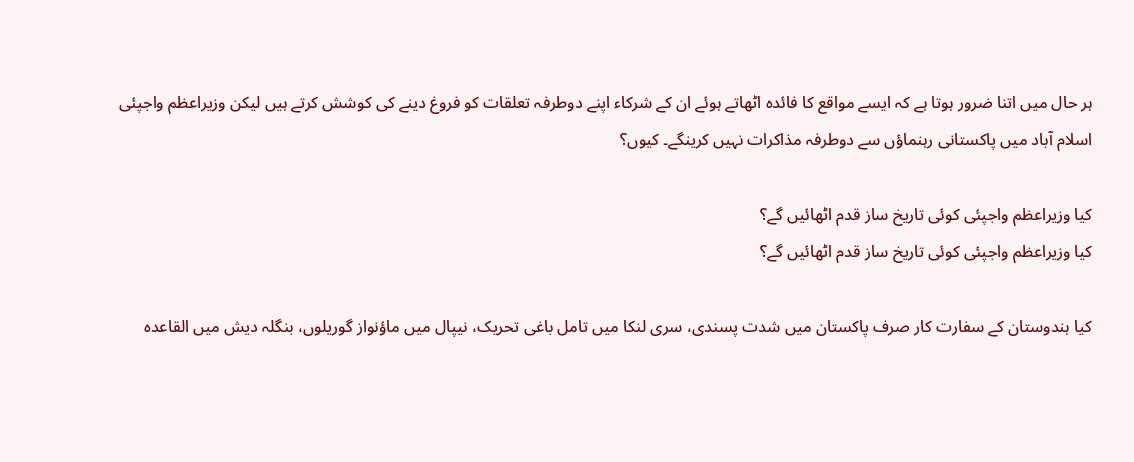ہر حال میں اتنا ضرور ہوتا ہے کہ ایسے مواقع کا فائدہ اٹھاتے ہوئے ان کے شرکاء اپنے دوطرفہ تعلقات کو فروغ دینے کی کوشش کرتے ہیں لیکن وزیراعظم واجپئی اسلام آباد میں پاکستانی رہنماؤں سے دوطرفہ مذاکرات نہیں کرینگے۔ کیوں؟

کیا وزیراعظم واجپئی کوئی تاریخ ساز قدم اٹھائیں گے؟
کیا وزیراعظم واجپئی کوئی تاریخ ساز قدم اٹھائیں گے؟

کیا ہندوستان کے سفارت کار صرف پاکستان میں شدت پسندی، سری لنکا میں تامل باغی تحریک، نیپال میں ماؤنواز گوریلوں، بنگلہ دیش میں القاعدہ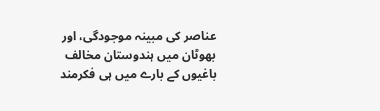عناصر کی مبینہ موجودگی، اور بھوٹان میں ہندوستان مخالف باغیوں کے بارے میں ہی فکرمند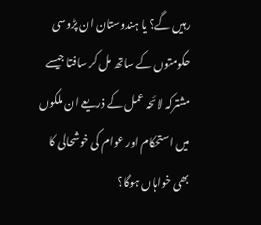رہیں گے؟ یا ہندوستان ان پڑوسی حکومتوں کے ساتھ مل کر سافتا جیسے مشترکہ لائحہ عمل کے ذریعے ان ملکوں میں استحکام اور عوام کی خوشحالی کا بھی خواہاں ہوگا؟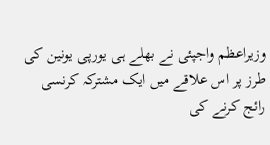وزیراعظم واجپئی نے بھلے ہی یورپی یونین کی طرز پر اس علاقے میں ایک مشترکہ کرنسی رائج کرنے کی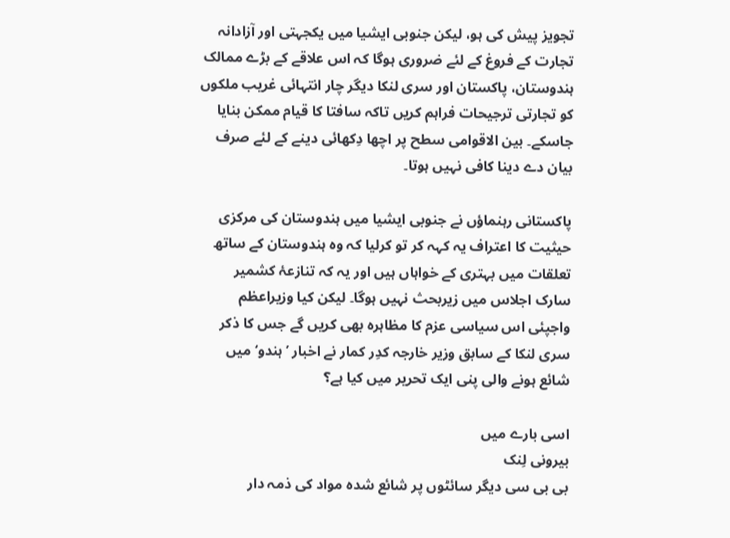تجویز پیش کی ہو، لیکن جنوبی ایشیا میں یکجہتی اور آزادانہ تجارت کے فروغ کے لئے ضروری ہوگا کہ اس علاقے کے بڑے ممالک ہندوستان، پاکستان اور سری لنکا دیگر چار انتہائی غریب ملکوں کو تجارتی ترجیحات فراہم کریں تاکہ سافتا کا قیام ممکن بنایا جاسکے۔ بین الاقوامی سطح پر اچھا دِکھائی دینے کے لئے صرف بیان دے دینا کافی نہیں ہوتا۔

پاکستانی رہنماؤں نے جنوبی ایشیا میں ہندوستان کی مرکزی حیثیت کا اعتراف یہ کہہ کر تو کرلیا کہ وہ ہندوستان کے ساتھ تعلقات میں بہتری کے خواہاں ہیں اور یہ کہ تنازعۂ کشمیر سارک اجلاس میں زیربحث نہیں ہوگا۔ لیکن کیا وزیراعظم واجپئی اس سیاسی عزم کا مظاہرہ بھی کریں گے جس کا ذکر سری لنکا کے سابق وزیر خارجہ کدِر کمار نے اخبار ’ہندو‘ میں شائع ہونے والی پنی ایک تحریر میں کیا ہے؟

اسی بارے میں
بیرونی لِنک
بی بی سی دیگر سائٹوں پر شائع شدہ مواد کی ذمہ دار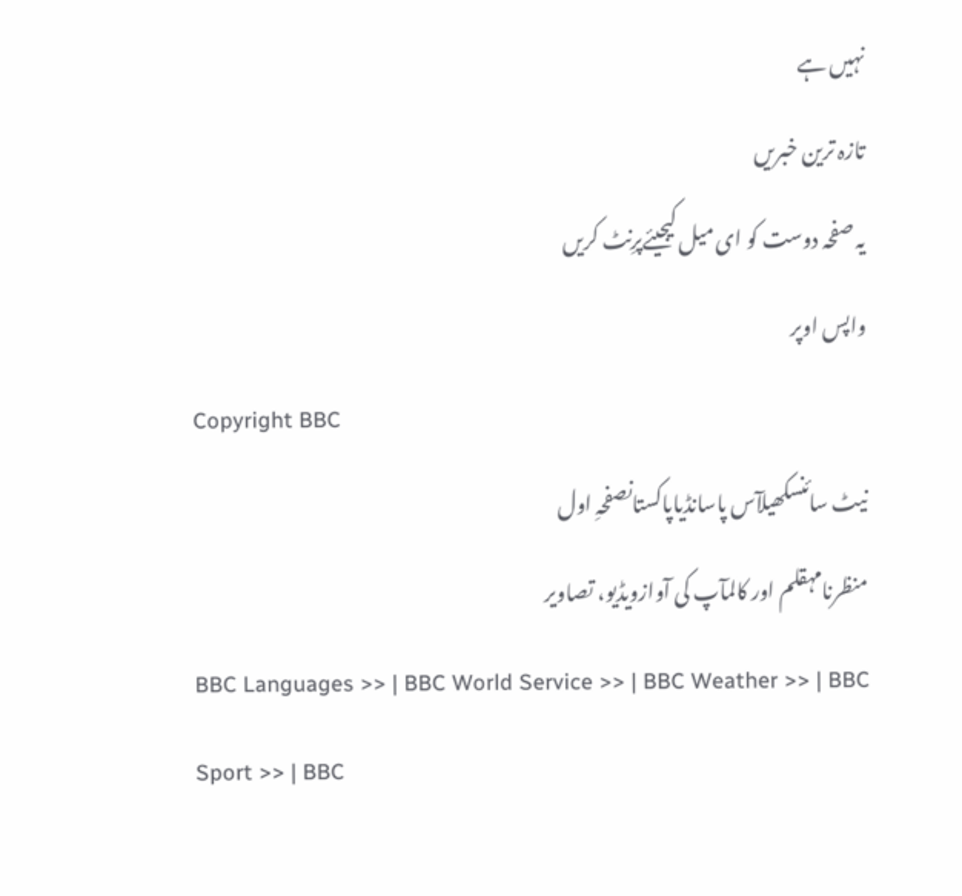نہیں ہے
تازہ ترین خبریں
یہ صفحہ دوست کو ای میل کیجیئےپرِنٹ کریں
واپس اوپر
Copyright BBC
نیٹ سائنسکھیلآس پاسانڈیاپاکستانصفحہِ اول
منظرنامہقلم اور کالمآپ کی آوازویڈیو، تصاویر
BBC Languages >> | BBC World Service >> | BBC Weather >> | BBC Sport >> | BBC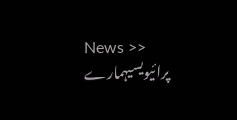News >>
پرائیویسیہمارے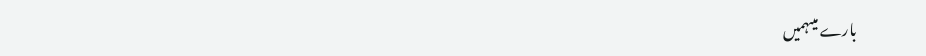بارے میںہمیں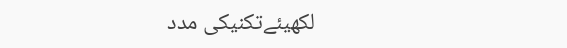لکھیئےتکنیکی مدد